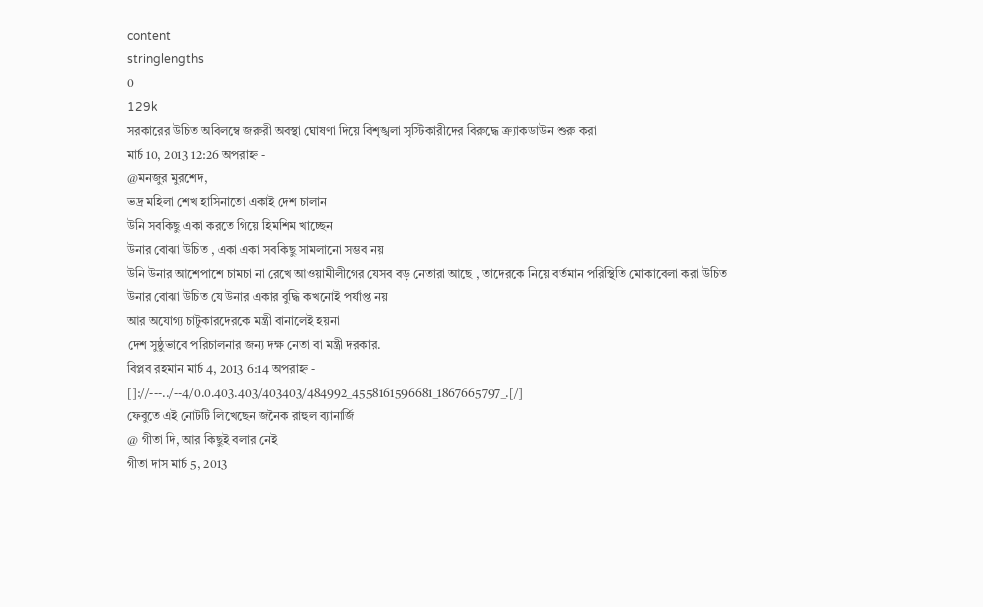content
stringlengths
0
129k
সরকারের উচিত অবিলম্বে জরুরী অবস্থা ঘোষণা দিয়ে বিশৃঙ্খলা সৃস্টিকারীদের বিরুদ্ধে ক্র্যাকডাউন শুরু করা
মার্চ 10, 2013 12:26 অপরাহ্ন -
@মনজুর মুরশেদ,
ভদ্র মহিলা শেখ হাসিনাতো একাই দেশ চালান
উনি সবকিছু একা করতে গিয়ে হিমশিম খাচ্ছেন
উনার বোঝা উচিত , একা একা সবকিছু সামলানো সম্ভব নয়
উনি উনার আশেপাশে চামচা না রেখে আওয়ামীলীগের যেসব বড় নেতারা আছে , তাদেরকে নিয়ে বর্তমান পরিস্থিতি মোকাবেলা করা উচিত
উনার বোঝা উচিত যে উনার একার বুদ্ধি কখনোই পর্যাপ্ত নয়
আর অযোগ্য চাটুকারদেরকে মন্ত্রী বানালেই হয়না
দেশ সুষ্ঠুভাবে পরিচালনার জন্য দক্ষ নেতা বা মন্ত্রী দরকার.
বিপ্লব রহমান মার্চ 4, 2013 6:14 অপরাহ্ন -
[]://---../--4/0.0.403.403/403403/484992_4558161596681_1867665797_.[/]
ফেবুতে এই নোটটি লিখেছেন জনৈক রাহুল ব্যানার্জি
@ গীতা দি, আর কিছুই বলার নেই
গীতা দাস মার্চ 5, 2013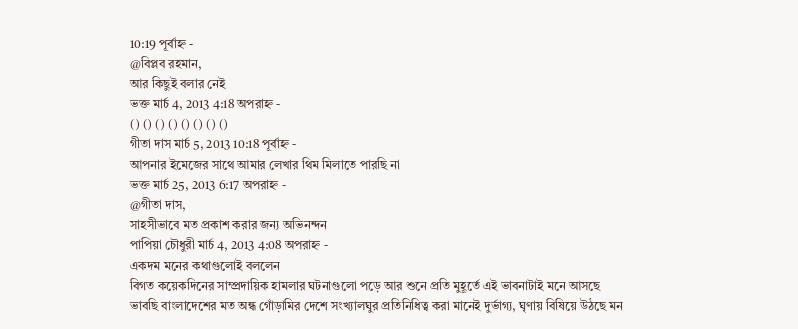10:19 পূর্বাহ্ন -
@বিপ্লব রহমান,
আর কিছুই বলার নেই
ভক্ত মার্চ 4, 2013 4:18 অপরাহ্ন -
() () () () () () () ()
গীতা দাস মার্চ 5, 2013 10:18 পূর্বাহ্ন -
আপনার ইমেজের সাথে আমার লেখার থিম মিলাতে পারছি না
ভক্ত মার্চ 25, 2013 6:17 অপরাহ্ন -
@গীতা দাস,
সাহসীভাবে মত প্রকাশ করার জন্য অভিনন্দন
পাপিয়া চৌধুরী মার্চ 4, 2013 4:08 অপরাহ্ন -
একদম মনের কথাগুলোই বললেন
বিগত কয়েকদিনের সাম্প্রদায়িক হামলার ঘটনাগুলো পড়ে আর শুনে প্রতি মুহূর্তে এই ভাবনাটাই মনে আসছে
ভাবছি বাংলাদেশের মত অন্ধ গোঁড়ামির দেশে সংখ্যালঘুর প্রতিনিধিত্ব করা মানেই দুর্ভাগ্য, ঘৃণায় বিষিয়ে উঠছে মন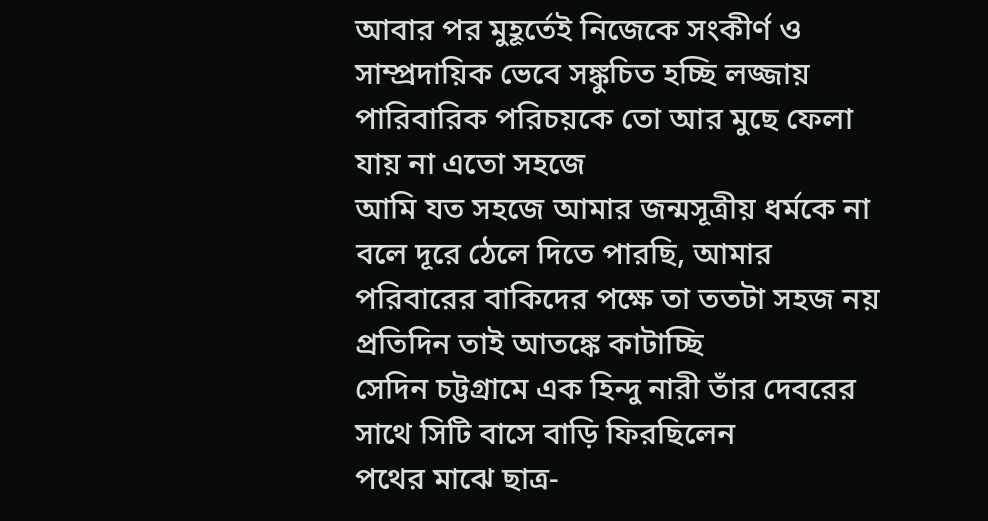আবার পর মুহূর্তেই নিজেকে সংকীর্ণ ও সাম্প্রদায়িক ভেবে সঙ্কুচিত হচ্ছি লজ্জায়
পারিবারিক পরিচয়কে তো আর মুছে ফেলা যায় না এতো সহজে
আমি যত সহজে আমার জন্মসূত্রীয় ধর্মকে না বলে দূরে ঠেলে দিতে পারছি, আমার পরিবারের বাকিদের পক্ষে তা ততটা সহজ নয়
প্রতিদিন তাই আতঙ্কে কাটাচ্ছি
সেদিন চট্টগ্রামে এক হিন্দু নারী তাঁর দেবরের সাথে সিটি বাসে বাড়ি ফিরছিলেন
পথের মাঝে ছাত্র-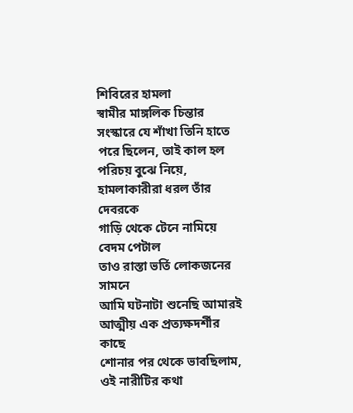শিবিরের হামলা
স্বামীর মাঙ্গলিক চিন্তার সংস্কারে যে শাঁখা তিনি হাতে পরে ছিলেন, তাই কাল হল
পরিচয় বুঝে নিয়ে, হামলাকারীরা ধরল তাঁর দেবরকে
গাড়ি থেকে টেনে নামিয়ে বেদম পেটাল
তাও রাস্তা ভর্তি লোকজনের সামনে
আমি ঘটনাটা শুনেছি আমারই আত্মীয় এক প্রত্যক্ষদর্শীর কাছে
শোনার পর থেকে ভাবছিলাম, ওই নারীটির কথা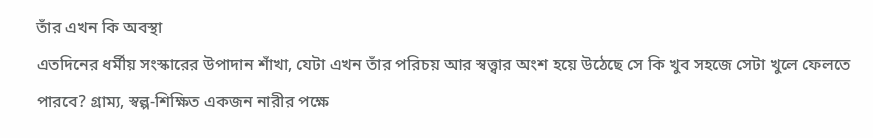তাঁর এখন কি অবস্থা
এতদিনের ধর্মীয় সংস্কারের উপাদান শাঁখা, যেটা এখন তাঁর পরিচয় আর স্বত্ত্বার অংশ হয়ে উঠেছে সে কি খুব সহজে সেটা খুলে ফেলতে পারবে? গ্রাম্য, স্বল্প-শিক্ষিত একজন নারীর পক্ষে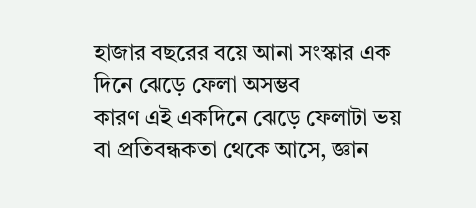হাজার বছরের বয়ে আনা সংস্কার এক দিনে ঝেড়ে ফেলা অসম্ভব
কারণ এই একদিনে ঝেড়ে ফেলাটা ভয় বা প্রতিবন্ধকতা থেকে আসে, জ্ঞান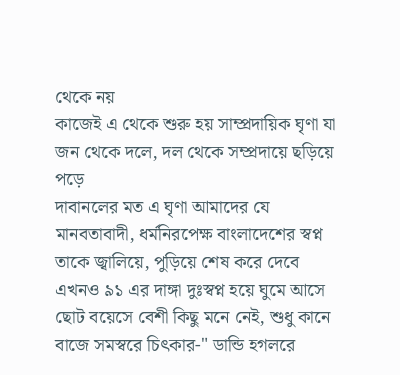থেকে নয়
কাজেই এ থেকে শুরু হয় সাম্প্রদায়িক ঘৃণা যা জন থেকে দলে, দল থেকে সম্প্রদায়ে ছড়িয়ে পড়ে
দাবানলের মত এ ঘৃণা আমাদের যে মানবতাবাদী, ধর্মনিরপেক্ষ বাংলাদেশের স্বপ্ন তাকে জ্বালিয়ে, পুড়িয়ে শেষ করে দেবে
এখনও ৯১ এর দাঙ্গা দুঃস্বপ্ন হয়ে ঘুমে আসে
ছোট বয়েসে বেশী কিছু মনে নেই, শুধু কানে বাজে সমস্বরে চিৎকার-" ডান্ডি হগলরে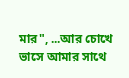মার", ...আর চোখে ভাসে আমার সাথে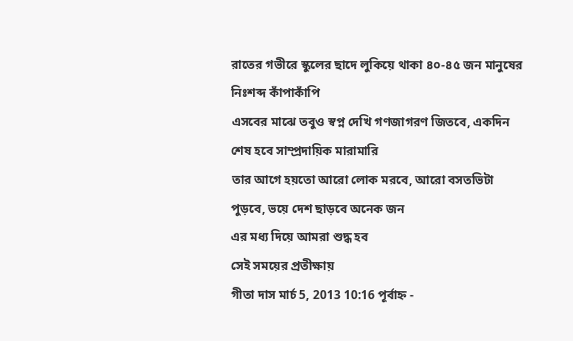রাতের গভীরে স্কুলের ছাদে লুকিয়ে থাকা ৪০-৪৫ জন মানুষের নিঃশব্দ কাঁপাকাঁপি
এসবের মাঝে তবুও স্বপ্ন দেখি গণজাগরণ জিতবে, একদিন শেষ হবে সাম্প্রদায়িক মারামারি
তার আগে হয়তো আরো লোক মরবে, আরো বসতভিটা পুড়বে, ভয়ে দেশ ছাড়বে অনেক জন
এর মধ্য দিয়ে আমরা শুদ্ধ হব
সেই সময়ের প্রতীক্ষায়
গীতা দাস মার্চ 5, 2013 10:16 পূর্বাহ্ন -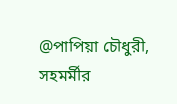@পাপিয়া চৌধুরী,
সহমর্মীর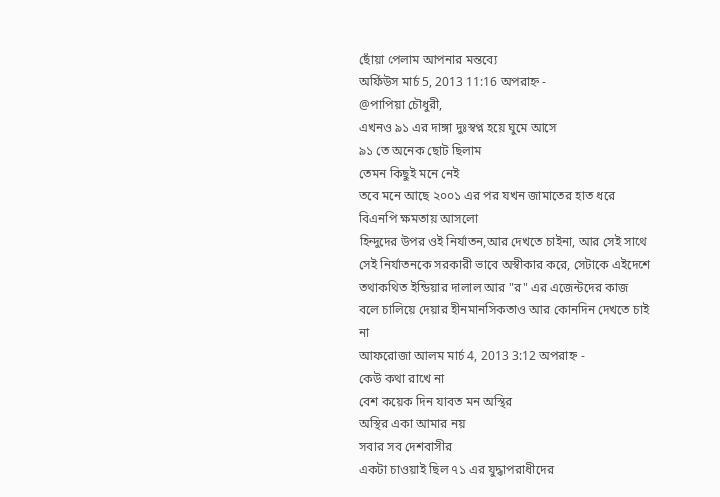ছোঁয়া পেলাম আপনার মন্তব্যে
অর্ফিউস মার্চ 5, 2013 11:16 অপরাহ্ন -
@পাপিয়া চৌধুরী,
এখনও ৯১ এর দাঙ্গা দুঃস্বপ্ন হয়ে ঘুমে আসে
৯১ তে অনেক ছোট ছিলাম
তেমন কিছুই মনে নেই
তবে মনে আছে ২০০১ এর পর যখন জামাতের হাত ধরে বিএনপি ক্ষমতায় আসলো
হিন্দুদের উপর ওই নির্যাতন,আর দেখতে চাইনা, আর সেই সাথে সেই নির্যাতনকে সরকারী ভাবে অস্বীকার করে, সেটাকে এইদেশে তথাকথিত ইন্ডিয়ার দালাল আর "র" এর এজেন্টদের কাজ বলে চালিয়ে দেয়ার হীনমানসিকতাও আর কোনদিন দেখতে চাই না
আফরোজা আলম মার্চ 4, 2013 3:12 অপরাহ্ন -
কেউ কথা রাখে না
বেশ কয়েক দিন যাবত মন অস্থির
অস্থির একা আমার নয়
সবার সব দেশবাসীর
একটা চাওয়াই ছিল ৭১ এর যুদ্ধাপরাধীদের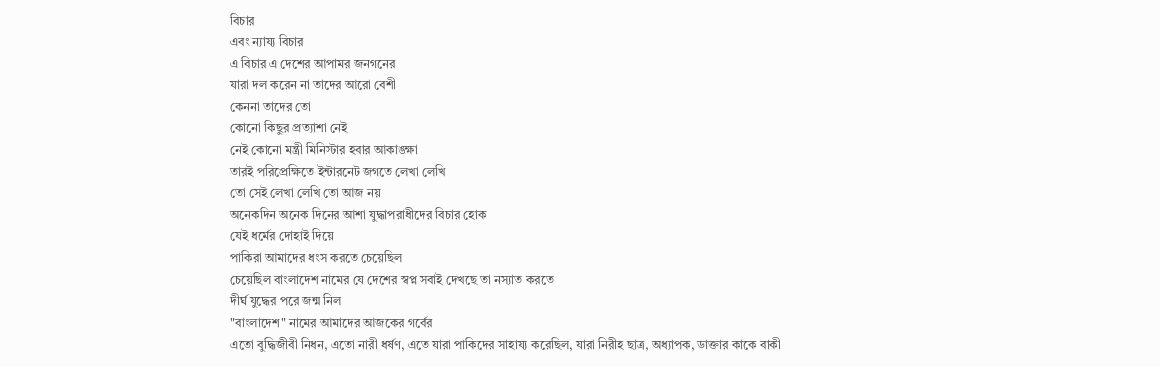বিচার
এবং ন্যায্য বিচার
এ বিচার এ দেশের আপামর জনগনের
যারা দল করেন না তাদের আরো বেশী
কেননা তাদের তো
কোনো কিছুর প্রত্যাশা নেই
নেই কোনো মন্ত্রী মিনিস্টার হবার আকাঙ্ক্ষা
তারই পরিপ্রেক্ষিতে ইন্টারনেট জগতে লেখা লেখি
তো সেই লেখা লেখি তো আজ নয়
অনেকদিন অনেক দিনের আশা যুদ্ধাপরাধীদের বিচার হোক
যেই ধর্মের দোহাই দিয়ে
পাকিরা আমাদের ধংস করতে চেয়েছিল
চেয়েছিল বাংলাদেশ নামের যে দেশের স্বপ্ন সবাই দেখছে তা নস্যাত করতে
দীর্ঘ যুদ্ধের পরে জন্ম নিল
"বাংলাদেশ" নামের আমাদের আজকের গর্বের
এতো বুদ্ধিজীবী নিধন, এতো নারী ধর্ষণ, এতে যারা পাকিদের সাহায্য করেছিল, যারা নিরীহ ছাত্র, অধ্যাপক, ডাক্তার কাকে বাকী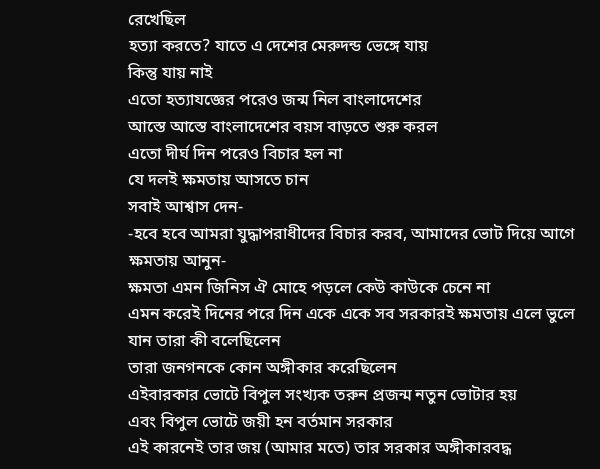রেখেছিল
হত্যা করতে? যাতে এ দেশের মেরুদন্ড ভেঙ্গে যায়
কিন্তু যায় নাই
এতো হত্যাযজ্ঞের পরেও জন্ম নিল বাংলাদেশের
আস্তে আস্তে বাংলাদেশের বয়স বাড়তে শুরু করল
এতো দীর্ঘ দিন পরেও বিচার হল না
যে দলই ক্ষমতায় আসতে চান
সবাই আশ্বাস দেন-
-হবে হবে আমরা যুদ্ধাপরাধীদের বিচার করব, আমাদের ভোট দিয়ে আগে ক্ষমতায় আনুন-
ক্ষমতা এমন জিনিস ঐ মোহে পড়লে কেউ কাউকে চেনে না
এমন করেই দিনের পরে দিন একে একে সব সরকারই ক্ষমতায় এলে ভুলে যান তারা কী বলেছিলেন
তারা জনগনকে কোন অঙ্গীকার করেছিলেন
এইবারকার ভোটে বিপুল সংখ্যক তরুন প্রজন্ম নতুন ভোটার হয়
এবং বিপুল ভোটে জয়ী হন বর্তমান সরকার
এই কারনেই তার জয় (আমার মতে) তার সরকার অঙ্গীকারবদ্ধ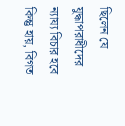ছিলেন যে যুদ্ধাপরাধীদের ন্যায্য বিচার হবে
কিন্তু হায়, বিগত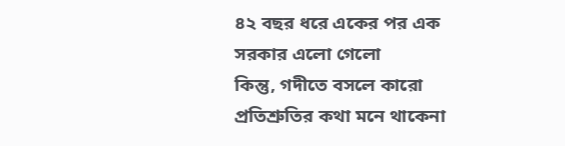৪২ বছর ধরে একের পর এক
সরকার এলো গেলো
কিন্তু, গদীতে বসলে কারো প্রতিশ্রুতির কথা মনে থাকেনা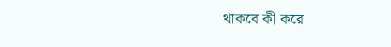থাকবে কী করে